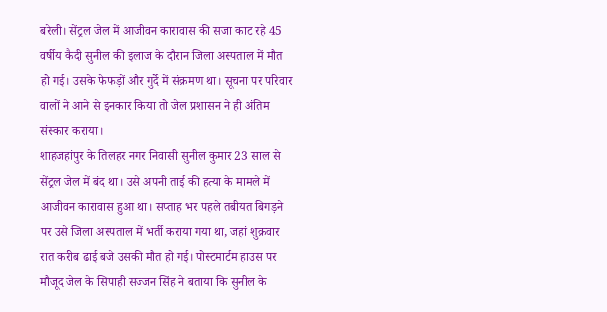बरेली। सेंट्रल जेल में आजीवन कारावास की सजा काट रहे 45 वर्षीय कैदी सुनील की इलाज के दौरान जिला अस्पताल में मौत हो गई। उसके फेफड़ों और गुर्दे में संक्रमण था। सूचना पर परिवार वालों ने आने से इनकार किया तो जेल प्रशासन ने ही अंतिम संस्कार कराया।
शाहजहांपुर के तिलहर नगर निवासी सुनील कुमार 23 साल से सेंट्रल जेल में बंद था। उसे अपनी ताई की हत्या के मामले में आजीवन कारावास हुआ था। सप्ताह भर पहले तबीयत बिगड़ने पर उसे जिला अस्पताल में भर्ती कराया गया था, जहां शुक्रवार रात करीब ढाई बजे उसकी मौत हो गई। पोस्टमार्टम हाउस पर मौजूद जेल के सिपाही सज्जन सिंह ने बताया कि सुनील के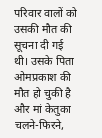परिवार वालों को उसकी मौत की सूचना दी गई थी। उसके पिता ओमप्रकाश की मौत हो चुकी है और मां केतुका चलने-फिरने,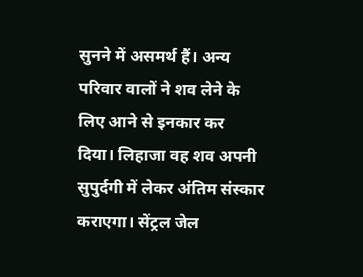सुनने में असमर्थ हैं। अन्य परिवार वालों ने शव लेने के लिए आने से इनकार कर दिया। लिहाजा वह शव अपनी सुपुर्दगी में लेकर अंतिम संस्कार कराएगा। सेंट्रल जेल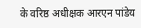के वरिष्ठ अधीक्षक आरएन पांडेय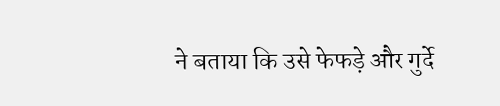ने बताया कि उसे फेफड़े और गुर्दे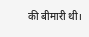की बीमारी थी।